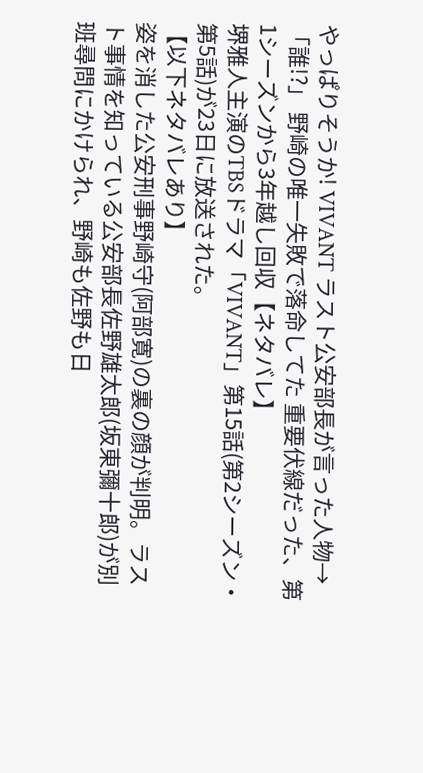やっぱりそうか! VIVANT ラスト公安部長が言った人物→「誰!?」 野崎の唯一失敗で落命してた 重要伏線だった、第1シーズンから3年越し回収【ネタバレ】
堺雅人主演のTBSドラマ「VIVANT」第15話(第2シーズン・第5話)が23日に放送された。
【以下ネタバレあり】
姿を消した公安刑事野崎守(阿部寛)の裏の顔が判明。ラスト事情を知っている公安部長佐野雄太郎(坂東彌十郎)が別班尋問にかけられ、野崎も佐野も日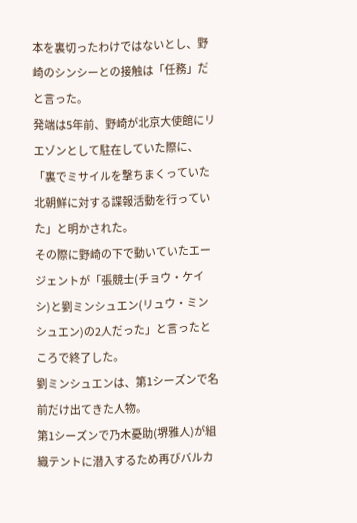本を裏切ったわけではないとし、野崎のシンシーとの接触は「任務」だと言った。
発端は5年前、野崎が北京大使館にリエゾンとして駐在していた際に、「裏でミサイルを撃ちまくっていた北朝鮮に対する諜報活動を行っていた」と明かされた。
その際に野崎の下で動いていたエージェントが「張競士(チョウ・ケイシ)と劉ミンシュエン(リュウ・ミンシュエン)の2人だった」と言ったところで終了した。
劉ミンシュエンは、第1シーズンで名前だけ出てきた人物。
第1シーズンで乃木憂助(堺雅人)が組織テントに潜入するため再びバルカ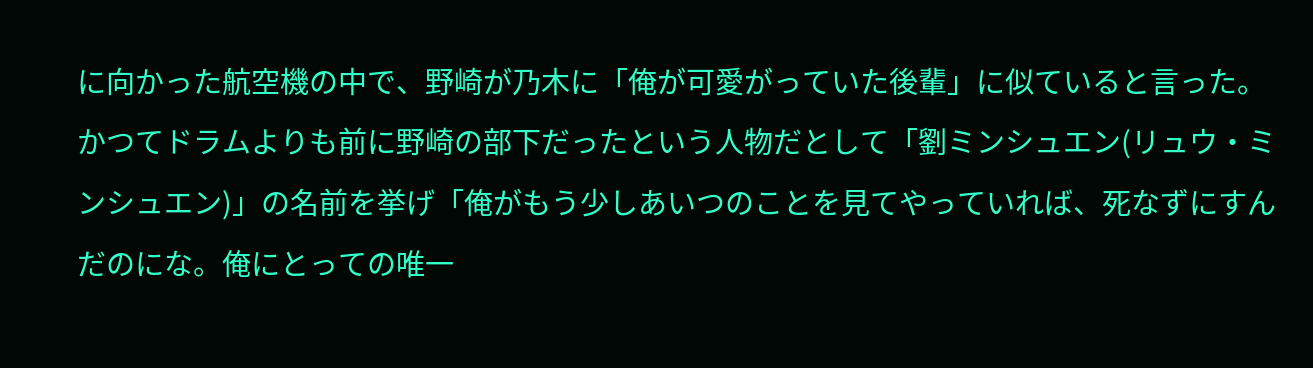に向かった航空機の中で、野崎が乃木に「俺が可愛がっていた後輩」に似ていると言った。
かつてドラムよりも前に野崎の部下だったという人物だとして「劉ミンシュエン(リュウ・ミンシュエン)」の名前を挙げ「俺がもう少しあいつのことを見てやっていれば、死なずにすんだのにな。俺にとっての唯一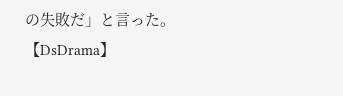の失敗だ」と言った。
【DsDrama】